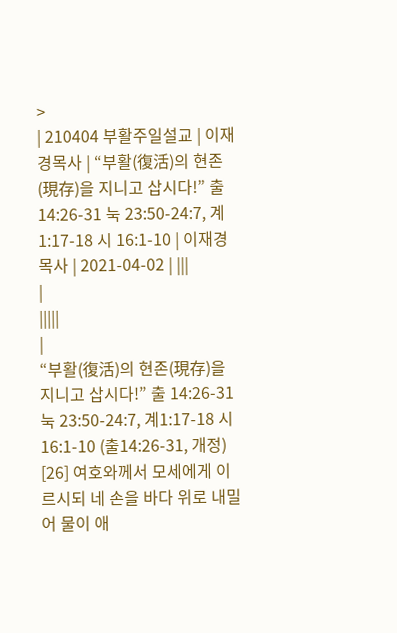>
| 210404 부활주일설교 | 이재경목사 | “부활(復活)의 현존(現存)을 지니고 삽시다!” 출 14:26-31 눅 23:50-24:7, 계1:17-18 시 16:1-10 | 이재경목사 | 2021-04-02 | |||
|
|||||
|
“부활(復活)의 현존(現存)을 지니고 삽시다!” 출 14:26-31 눅 23:50-24:7, 계1:17-18 시 16:1-10 (출14:26-31, 개정) [26] 여호와께서 모세에게 이르시되 네 손을 바다 위로 내밀어 물이 애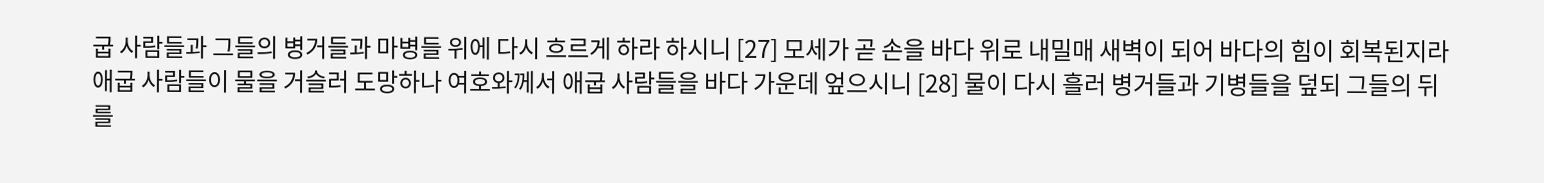굽 사람들과 그들의 병거들과 마병들 위에 다시 흐르게 하라 하시니 [27] 모세가 곧 손을 바다 위로 내밀매 새벽이 되어 바다의 힘이 회복된지라 애굽 사람들이 물을 거슬러 도망하나 여호와께서 애굽 사람들을 바다 가운데 엎으시니 [28] 물이 다시 흘러 병거들과 기병들을 덮되 그들의 뒤를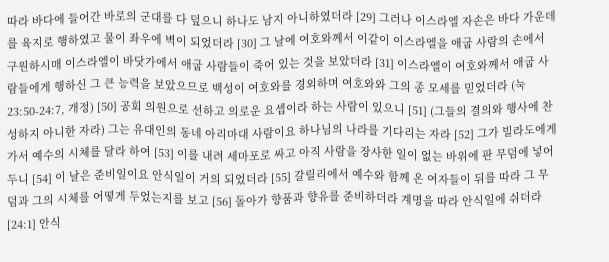따라 바다에 들어간 바로의 군대를 다 덮으니 하나도 남지 아니하였더라 [29] 그러나 이스라엘 자손은 바다 가운데를 육지로 행하였고 물이 좌우에 벽이 되었더라 [30] 그 날에 여호와께서 이같이 이스라엘을 애굽 사람의 손에서 구원하시매 이스라엘이 바닷가에서 애굽 사람들이 죽어 있는 것을 보았더라 [31] 이스라엘이 여호와께서 애굽 사람들에게 행하신 그 큰 능력을 보았으므로 백성이 여호와를 경외하며 여호와와 그의 종 모세를 믿었더라 (눅23:50-24:7, 개정) [50] 공회 의원으로 선하고 의로운 요셉이라 하는 사람이 있으니 [51] (그들의 결의와 행사에 찬성하지 아니한 자라) 그는 유대인의 동네 아리마대 사람이요 하나님의 나라를 기다리는 자라 [52] 그가 빌라도에게 가서 예수의 시체를 달라 하여 [53] 이를 내려 세마포로 싸고 아직 사람을 장사한 일이 없는 바위에 판 무덤에 넣어 두니 [54] 이 날은 준비일이요 안식일이 거의 되었더라 [55] 갈릴리에서 예수와 함께 온 여자들이 뒤를 따라 그 무덤과 그의 시체를 어떻게 두었는지를 보고 [56] 돌아가 향품과 향유를 준비하더라 계명을 따라 안식일에 쉬더라 [24:1] 안식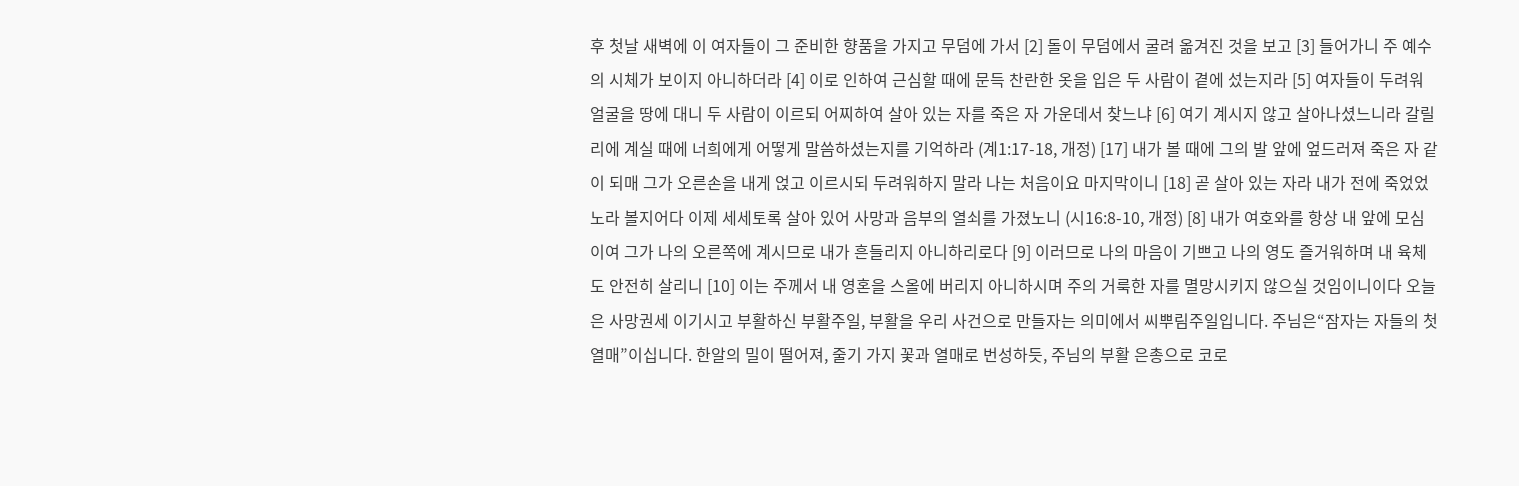후 첫날 새벽에 이 여자들이 그 준비한 향품을 가지고 무덤에 가서 [2] 돌이 무덤에서 굴려 옮겨진 것을 보고 [3] 들어가니 주 예수의 시체가 보이지 아니하더라 [4] 이로 인하여 근심할 때에 문득 찬란한 옷을 입은 두 사람이 곁에 섰는지라 [5] 여자들이 두려워 얼굴을 땅에 대니 두 사람이 이르되 어찌하여 살아 있는 자를 죽은 자 가운데서 찾느냐 [6] 여기 계시지 않고 살아나셨느니라 갈릴리에 계실 때에 너희에게 어떻게 말씀하셨는지를 기억하라 (계1:17-18, 개정) [17] 내가 볼 때에 그의 발 앞에 엎드러져 죽은 자 같이 되매 그가 오른손을 내게 얹고 이르시되 두려워하지 말라 나는 처음이요 마지막이니 [18] 곧 살아 있는 자라 내가 전에 죽었었노라 볼지어다 이제 세세토록 살아 있어 사망과 음부의 열쇠를 가졌노니 (시16:8-10, 개정) [8] 내가 여호와를 항상 내 앞에 모심이여 그가 나의 오른쪽에 계시므로 내가 흔들리지 아니하리로다 [9] 이러므로 나의 마음이 기쁘고 나의 영도 즐거워하며 내 육체도 안전히 살리니 [10] 이는 주께서 내 영혼을 스올에 버리지 아니하시며 주의 거룩한 자를 멸망시키지 않으실 것임이니이다 오늘은 사망권세 이기시고 부활하신 부활주일, 부활을 우리 사건으로 만들자는 의미에서 씨뿌림주일입니다. 주님은“잠자는 자들의 첫열매”이십니다. 한알의 밀이 떨어져, 줄기 가지 꽃과 열매로 번성하듯, 주님의 부활 은총으로 코로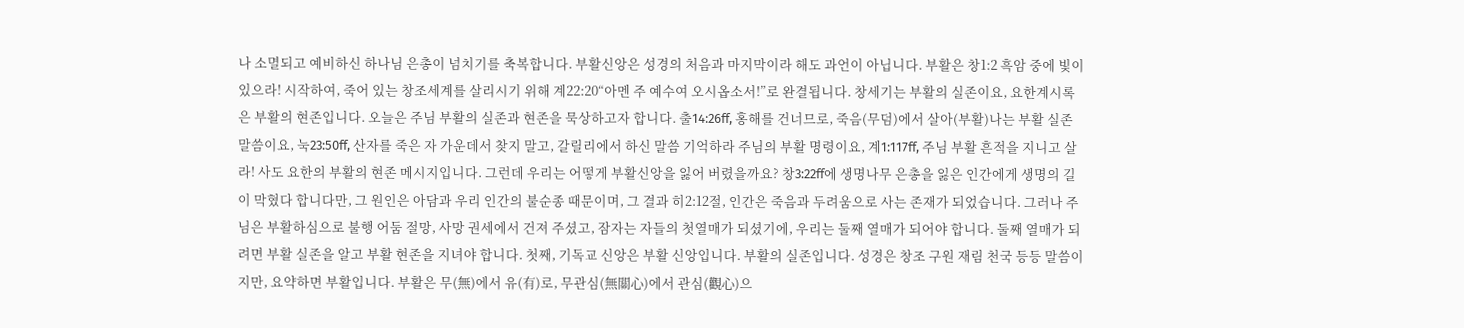나 소멸되고 예비하신 하나님 은총이 넘치기를 축복합니다. 부활신앙은 성경의 처음과 마지막이라 해도 과언이 아닙니다. 부활은 창1:2 흑암 중에 빛이 있으라! 시작하여, 죽어 있는 창조세계를 살리시기 위해 계22:20“아멘 주 예수여 오시옵소서!”로 완결됩니다. 창세기는 부활의 실존이요, 요한계시록은 부활의 현존입니다. 오늘은 주님 부활의 실존과 현존을 묵상하고자 합니다. 출14:26ff, 홍해를 건너므로, 죽음(무덤)에서 살아(부활)나는 부활 실존 말씀이요, 눅23:50ff, 산자를 죽은 자 가운데서 찾지 말고, 갈릴리에서 하신 말씀 기억하라 주님의 부활 명령이요, 계1:117ff, 주님 부활 흔적을 지니고 살라! 사도 요한의 부활의 현존 메시지입니다. 그런데 우리는 어떻게 부활신앙을 잃어 버렸을까요? 창3:22ff에 생명나무 은총을 잃은 인간에게 생명의 길이 막혔다 합니다만, 그 원인은 아담과 우리 인간의 불순종 때문이며, 그 결과 히2:12절, 인간은 죽음과 두려움으로 사는 존재가 되었습니다. 그러나 주님은 부활하심으로 불행 어둠 절망, 사망 권세에서 건져 주셨고, 잠자는 자들의 첫열매가 되셨기에, 우리는 둘째 열매가 되어야 합니다. 둘째 열매가 되려면 부활 실존을 알고 부활 현존을 지녀야 합니다. 첫째, 기독교 신앙은 부활 신앙입니다. 부활의 실존입니다. 성경은 창조 구원 재림 천국 등등 말씀이지만, 요약하면 부활입니다. 부활은 무(無)에서 유(有)로, 무관심(無關心)에서 관심(觀心)으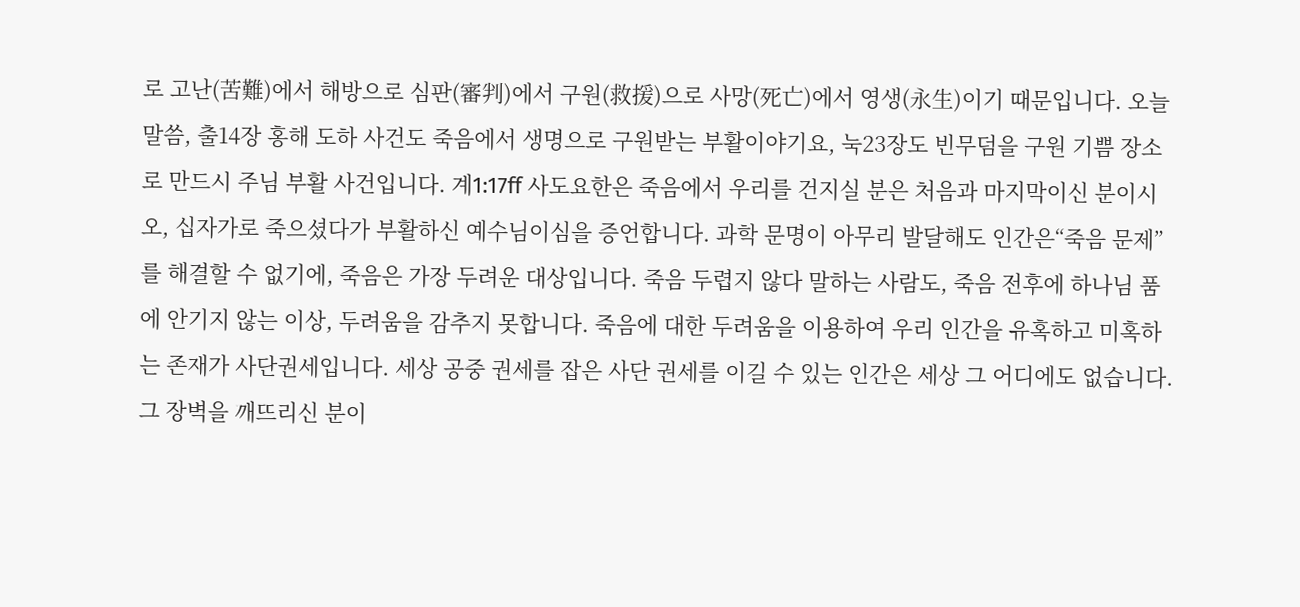로 고난(苦難)에서 해방으로 심판(審判)에서 구원(救援)으로 사망(死亡)에서 영생(永生)이기 때문입니다. 오늘 말씀, 출14장 홍해 도하 사건도 죽음에서 생명으로 구원받는 부활이야기요, 눅23장도 빈무덤을 구원 기쁨 장소로 만드시 주님 부활 사건입니다. 계1:17ff 사도요한은 죽음에서 우리를 건지실 분은 처음과 마지막이신 분이시오, 십자가로 죽으셨다가 부활하신 예수님이심을 증언합니다. 과학 문명이 아무리 발달해도 인간은“죽음 문제”를 해결할 수 없기에, 죽음은 가장 두려운 대상입니다. 죽음 두렵지 않다 말하는 사람도, 죽음 전후에 하나님 품에 안기지 않는 이상, 두려움을 감추지 못합니다. 죽음에 대한 두려움을 이용하여 우리 인간을 유혹하고 미혹하는 존재가 사단권세입니다. 세상 공중 권세를 잡은 사단 권세를 이길 수 있는 인간은 세상 그 어디에도 없습니다. 그 장벽을 깨뜨리신 분이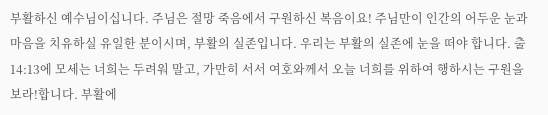부활하신 예수님이십니다. 주님은 절망 죽음에서 구원하신 복음이요! 주님만이 인간의 어두운 눈과 마음을 치유하실 유일한 분이시며, 부활의 실존입니다. 우리는 부활의 실존에 눈을 떠야 합니다. 출14:13에 모세는 너희는 두려워 말고, 가만히 서서 여호와께서 오늘 너희를 위하여 행하시는 구원을 보라!합니다. 부활에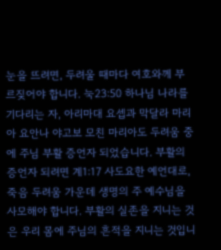눈을 뜨려면, 두려울 때마다 여호와께 부르짖어야 합니다. 눅23:50 하나님 나라를 기다리는 자, 아리마대 요셉과 막달라 마리아 요안나 야고보 모친 마리아도 두려움 중에 주님 부활 증언자 되었습니다. 부활의 증언자 되려면 계1:17 사도요한 예언대로, 죽음 두려움 가운데 생명의 주 예수님을 사모해야 합니다. 부활의 실존을 지니는 것은 우리 몸에 주님의 흔적을 지니는 것입니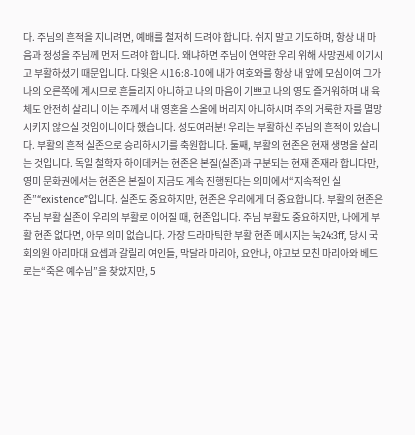다. 주님의 흔적을 지니려면, 예배를 철저히 드려야 합니다. 쉬지 말고 기도하며, 항상 내 마음과 정성을 주님께 먼저 드려야 합니다. 왜냐하면 주님이 연약한 우리 위해 사망권세 이기시고 부활하셨기 때문입니다. 다윗은 시16:8-10에 내가 여호와를 항상 내 앞에 모심이여 그가 나의 오른쪽에 계시므로 흔들리지 아니하고 나의 마음이 기쁘고 나의 영도 즐거워하며 내 육체도 안전히 살리니 이는 주께서 내 영혼을 스올에 버리지 아니하시며 주의 거룩한 자를 멸망시키지 않으실 것임이니이다 했습니다. 성도여러분! 우리는 부활하신 주님의 흔적이 있습니다. 부활의 흔적 실존으로 승리하시기를 축원합니다. 둘째, 부활의 현존은 현재 생명을 살리는 것입니다. 독일 철학자 하이데커는 현존은 본질(실존)과 구분되는 현재 존재라 합니다만, 영미 문화권에서는 현존은 본질이 지금도 계속 진행된다는 의미에서“지속적인 실존”“existence”입니다. 실존도 중요하지만, 현존은 우리에게 더 중요합니다. 부활의 현존은 주님 부활 실존이 우리의 부활로 이어질 때, 현존입니다. 주님 부활도 중요하지만, 나에게 부활 현존 없다면, 아무 의미 없습니다. 가장 드라마틱한 부활 현존 메시지는 눅24:3ff, 당시 국회의원 아리마대 요셉과 갈릴리 여인들, 막달라 마리아, 요안나, 야고보 모친 마리아와 베드로는“죽은 예수님”을 찾았지만, 5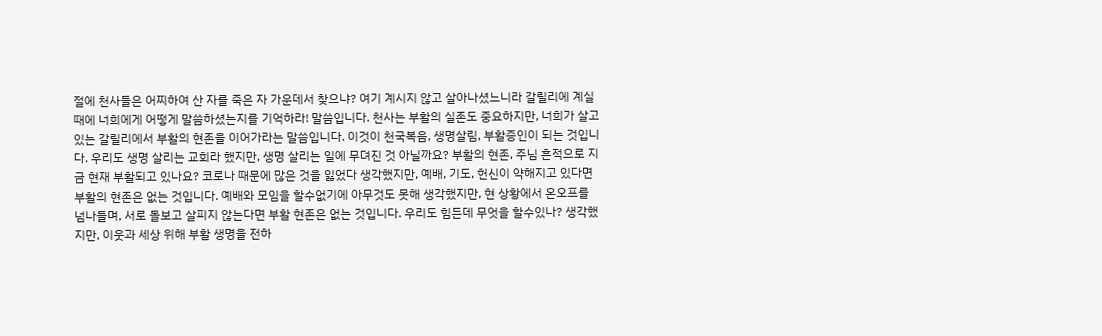절에 천사들은 어찌하여 산 자를 죽은 자 가운데서 찾으냐? 여기 계시지 않고 살아나셨느니라 갈릴리에 계실 때에 너희에게 어떻게 말씀하셨는지를 기억하라! 말씀입니다. 천사는 부활의 실존도 중요하지만, 너희가 살고 있는 갈릴리에서 부활의 현존을 이어가라는 말씀입니다. 이것이 천국복음, 생명살림, 부활증인이 되는 것입니다. 우리도 생명 살리는 교회라 했지만, 생명 살리는 일에 무뎌진 것 아닐까요? 부활의 현존, 주님 흔적으로 지금 현재 부활되고 있나요? 코로나 때문에 많은 것을 잃었다 생각했지만, 예배, 기도, 헌신이 약해지고 있다면 부활의 현존은 없는 것입니다. 예배와 모임을 할수없기에 아무것도 못해 생각했지만, 현 상황에서 온오프를 넘나들며, 서로 돌보고 살피지 않는다면 부활 현존은 없는 것입니다. 우리도 힘든데 무엇을 할수있나? 생각했지만, 이웃과 세상 위해 부활 생명을 전하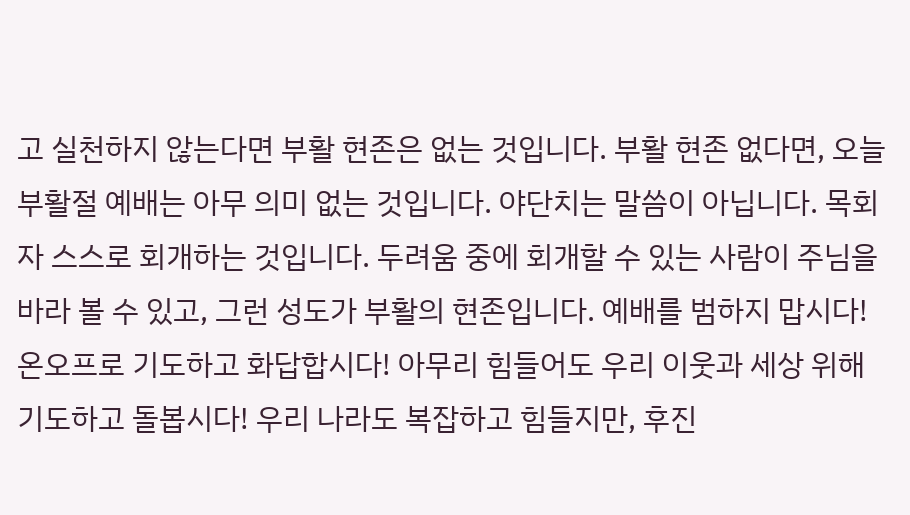고 실천하지 않는다면 부활 현존은 없는 것입니다. 부활 현존 없다면, 오늘 부활절 예배는 아무 의미 없는 것입니다. 야단치는 말씀이 아닙니다. 목회자 스스로 회개하는 것입니다. 두려움 중에 회개할 수 있는 사람이 주님을 바라 볼 수 있고, 그런 성도가 부활의 현존입니다. 예배를 범하지 맙시다! 온오프로 기도하고 화답합시다! 아무리 힘들어도 우리 이웃과 세상 위해 기도하고 돌봅시다! 우리 나라도 복잡하고 힘들지만, 후진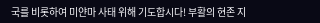국를 비롯하여 미얀마 사태 위해 기도합시다! 부활의 현존 지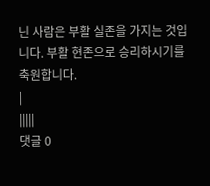닌 사람은 부활 실존을 가지는 것입니다. 부활 현존으로 승리하시기를 축원합니다.
|
|||||
댓글 0